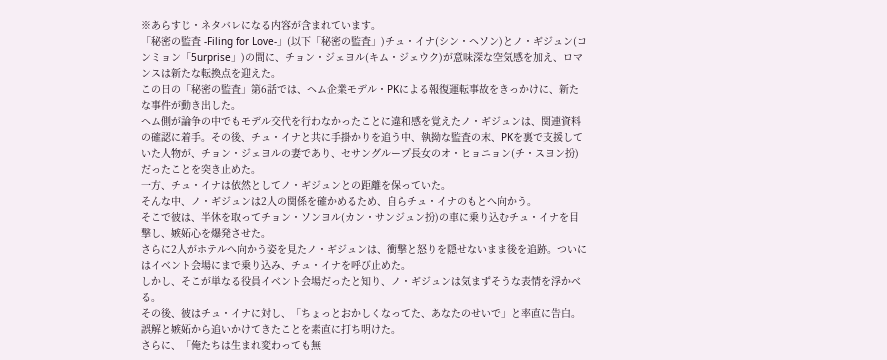※あらすじ・ネタバレになる内容が含まれています。
「秘密の監査 -Filing for Love-」(以下「秘密の監査」)チュ・イナ(シン・ヘソン)とノ・ギジュン(コンミョン「5urprise」)の間に、チョン・ジェヨル(キム・ジェウク)が意味深な空気感を加え、ロマンスは新たな転換点を迎えた。
この日の「秘密の監査」第6話では、ヘム企業モデル・PKによる報復運転事故をきっかけに、新たな事件が動き出した。
ヘム側が論争の中でもモデル交代を行わなかったことに違和感を覚えたノ・ギジュンは、関連資料の確認に着手。その後、チュ・イナと共に手掛かりを追う中、執拗な監査の末、PKを裏で支援していた人物が、チョン・ジェヨルの妻であり、セサングループ長女のオ・ヒョニョン(チ・スヨン扮)だったことを突き止めた。
一方、チュ・イナは依然としてノ・ギジュンとの距離を保っていた。
そんな中、ノ・ギジュンは2人の関係を確かめるため、自らチュ・イナのもとへ向かう。
そこで彼は、半休を取ってチョン・ソンヨル(カン・サンジュン扮)の車に乗り込むチュ・イナを目撃し、嫉妬心を爆発させた。
さらに2人がホテルへ向かう姿を見たノ・ギジュンは、衝撃と怒りを隠せないまま後を追跡。ついにはイベント会場にまで乗り込み、チュ・イナを呼び止めた。
しかし、そこが単なる役員イベント会場だったと知り、ノ・ギジュンは気まずそうな表情を浮かべる。
その後、彼はチュ・イナに対し、「ちょっとおかしくなってた、あなたのせいで」と率直に告白。誤解と嫉妬から追いかけてきたことを素直に打ち明けた。
さらに、「俺たちは生まれ変わっても無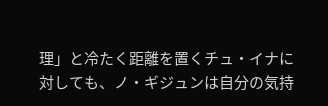理」と冷たく距離を置くチュ・イナに対しても、ノ・ギジュンは自分の気持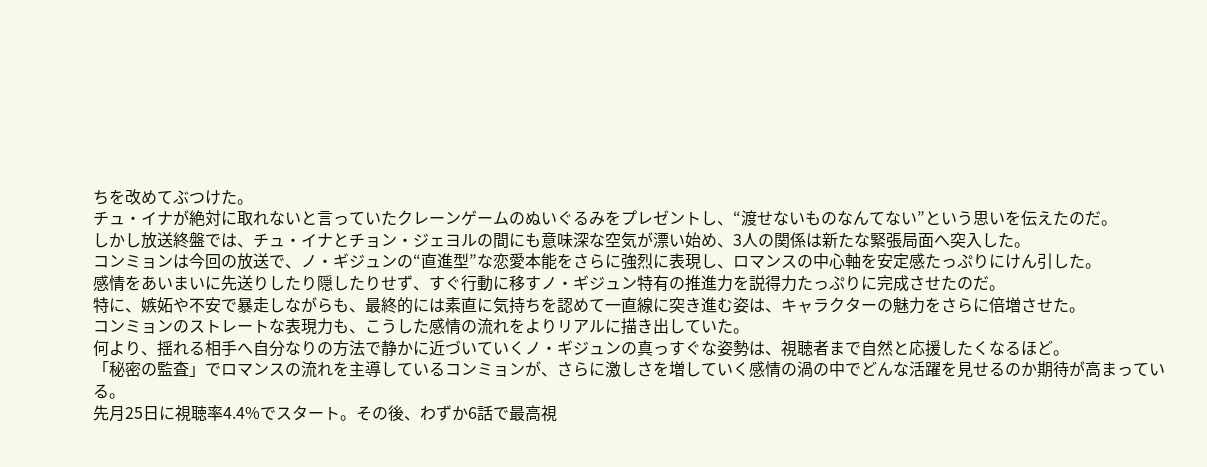ちを改めてぶつけた。
チュ・イナが絶対に取れないと言っていたクレーンゲームのぬいぐるみをプレゼントし、“渡せないものなんてない”という思いを伝えたのだ。
しかし放送終盤では、チュ・イナとチョン・ジェヨルの間にも意味深な空気が漂い始め、3人の関係は新たな緊張局面へ突入した。
コンミョンは今回の放送で、ノ・ギジュンの“直進型”な恋愛本能をさらに強烈に表現し、ロマンスの中心軸を安定感たっぷりにけん引した。
感情をあいまいに先送りしたり隠したりせず、すぐ行動に移すノ・ギジュン特有の推進力を説得力たっぷりに完成させたのだ。
特に、嫉妬や不安で暴走しながらも、最終的には素直に気持ちを認めて一直線に突き進む姿は、キャラクターの魅力をさらに倍増させた。
コンミョンのストレートな表現力も、こうした感情の流れをよりリアルに描き出していた。
何より、揺れる相手へ自分なりの方法で静かに近づいていくノ・ギジュンの真っすぐな姿勢は、視聴者まで自然と応援したくなるほど。
「秘密の監査」でロマンスの流れを主導しているコンミョンが、さらに激しさを増していく感情の渦の中でどんな活躍を見せるのか期待が高まっている。
先月25日に視聴率4.4%でスタート。その後、わずか6話で最高視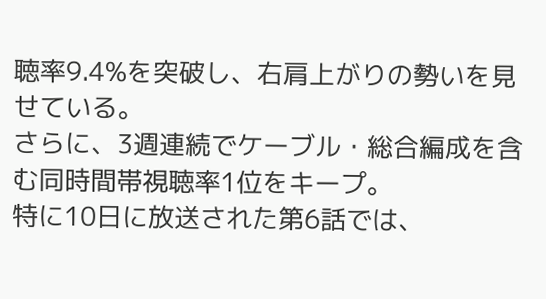聴率9.4%を突破し、右肩上がりの勢いを見せている。
さらに、3週連続でケーブル・総合編成を含む同時間帯視聴率1位をキープ。
特に10日に放送された第6話では、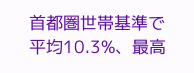首都圏世帯基準で平均10.3%、最高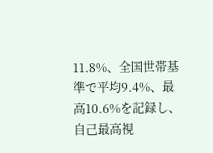11.8%、全国世帯基準で平均9.4%、最高10.6%を記録し、自己最高視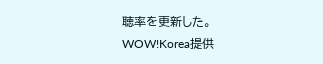聴率を更新した。
WOW!Korea提供